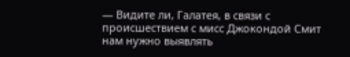— Видите ли, Галатея, в связи с происшествием с мисс Джокондой Смит нам нужно выявлять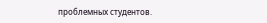проблемных студентов.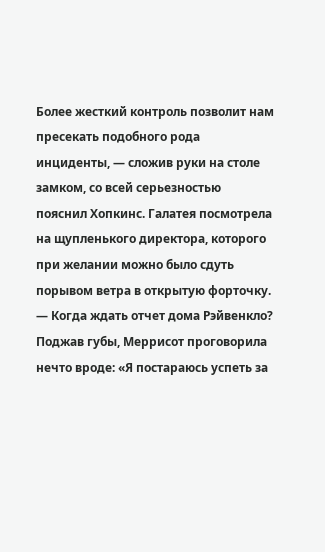Более жесткий контроль позволит нам пресекать подобного рода инциденты, — сложив руки на столе замком, со всей серьезностью пояснил Хопкинс. Галатея посмотрела на щупленького директора, которого при желании можно было сдуть порывом ветра в открытую форточку. — Когда ждать отчет дома Рэйвенкло?
Поджав губы, Меррисот проговорила нечто вроде: «Я постараюсь успеть за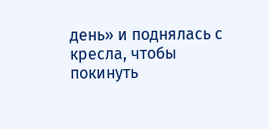день» и поднялась с кресла, чтобы покинуть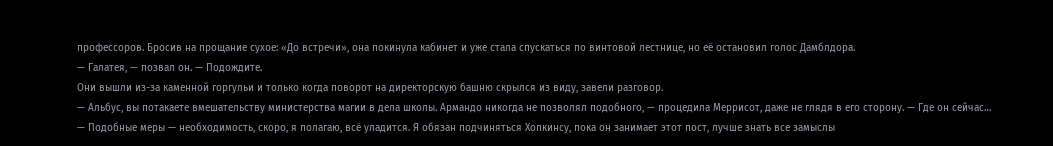профессоров. Бросив на прощание сухое: «До встречи», она покинула кабинет и уже стала спускаться по винтовой лестнице, но её остановил голос Дамблдора.
— Галатея, — позвал он. — Подождите.
Они вышли из-за каменной горгульи и только когда поворот на директорскую башню скрылся из виду, завели разговор.
— Альбус, вы потакаете вмешательству министерства магии в дела школы. Армандо никогда не позволял подобного, — процедила Меррисот, даже не глядя в его сторону. — Где он сейчас…
— Подобные меры — необходимость, скоро, я полагаю, всё уладится. Я обязан подчиняться Хопкинсу, пока он занимает этот пост, лучше знать все замыслы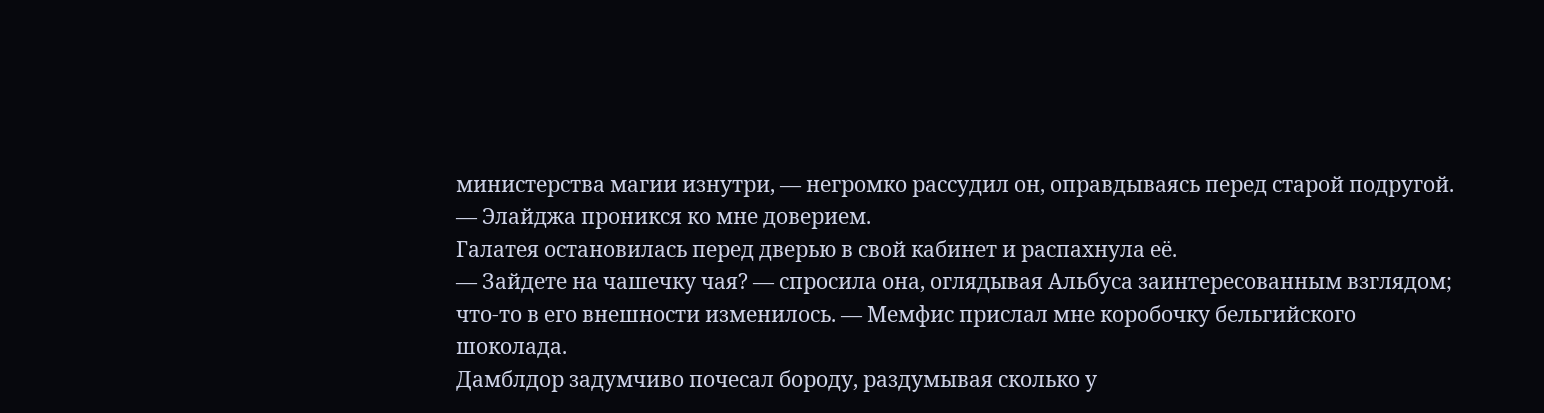министерства магии изнутри, — негромко рассудил он, оправдываясь перед старой подругой. — Элайджа проникся ко мне доверием.
Галатея остановилась перед дверью в свой кабинет и распахнула её.
— Зайдете на чашечку чая? — спросила она, оглядывая Альбуса заинтересованным взглядом; что-то в его внешности изменилось. — Мемфис прислал мне коробочку бельгийского шоколада.
Дамблдор задумчиво почесал бороду, раздумывая сколько у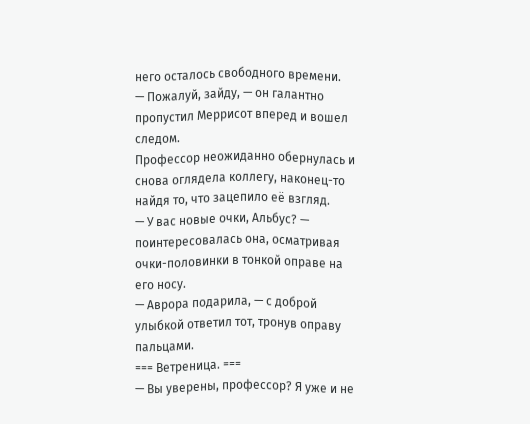него осталось свободного времени.
— Пожалуй, зайду, — он галантно пропустил Меррисот вперед и вошел следом.
Профессор неожиданно обернулась и снова оглядела коллегу, наконец-то найдя то, что зацепило её взгляд.
— У вас новые очки, Альбус? — поинтересовалась она, осматривая очки-половинки в тонкой оправе на его носу.
— Аврора подарила, — с доброй улыбкой ответил тот, тронув оправу пальцами.
=== Ветреница. ===
— Вы уверены, профессор? Я уже и не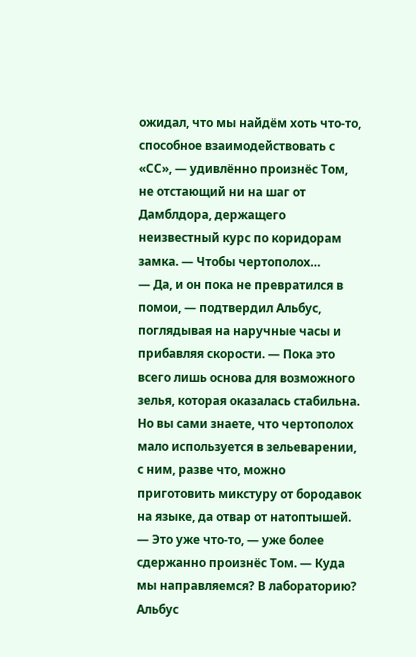ожидал, что мы найдём хоть что-то, способное взаимодействовать с «СС», — удивлённо произнёс Том, не отстающий ни на шаг от Дамблдора, держащего неизвестный курс по коридорам замка. — Чтобы чертополох…
— Да, и он пока не превратился в помои, — подтвердил Альбус, поглядывая на наручные часы и прибавляя скорости. — Пока это всего лишь основа для возможного зелья, которая оказалась стабильна. Но вы сами знаете, что чертополох мало используется в зельеварении, с ним, разве что, можно приготовить микстуру от бородавок на языке, да отвар от натоптышей.
— Это уже что-то, — уже более сдержанно произнёс Том. — Куда мы направляемся? В лабораторию?
Альбус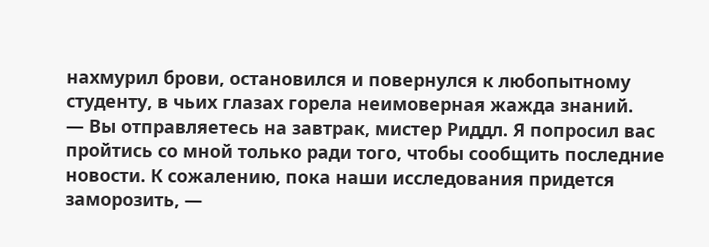нахмурил брови, остановился и повернулся к любопытному студенту, в чьих глазах горела неимоверная жажда знаний.
— Вы отправляетесь на завтрак, мистер Риддл. Я попросил вас пройтись со мной только ради того, чтобы сообщить последние новости. К сожалению, пока наши исследования придется заморозить, —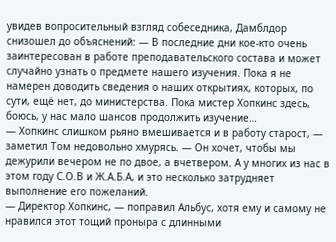увидев вопросительный взгляд собеседника, Дамблдор снизошел до объяснений: — В последние дни кое-кто очень заинтересован в работе преподавательского состава и может случайно узнать о предмете нашего изучения. Пока я не намерен доводить сведения о наших открытиях, которых, по сути, ещё нет, до министерства. Пока мистер Хопкинс здесь, боюсь, у нас мало шансов продолжить изучение…
— Хопкинс слишком рьяно вмешивается и в работу старост, — заметил Том недовольно хмурясь. — Он хочет, чтобы мы дежурили вечером не по двое, а вчетвером. А у многих из нас в этом году С.О.В и Ж.А.Б.А, и это несколько затрудняет выполнение его пожеланий.
— Директор Хопкинс, — поправил Альбус, хотя ему и самому не нравился этот тощий проныра с длинными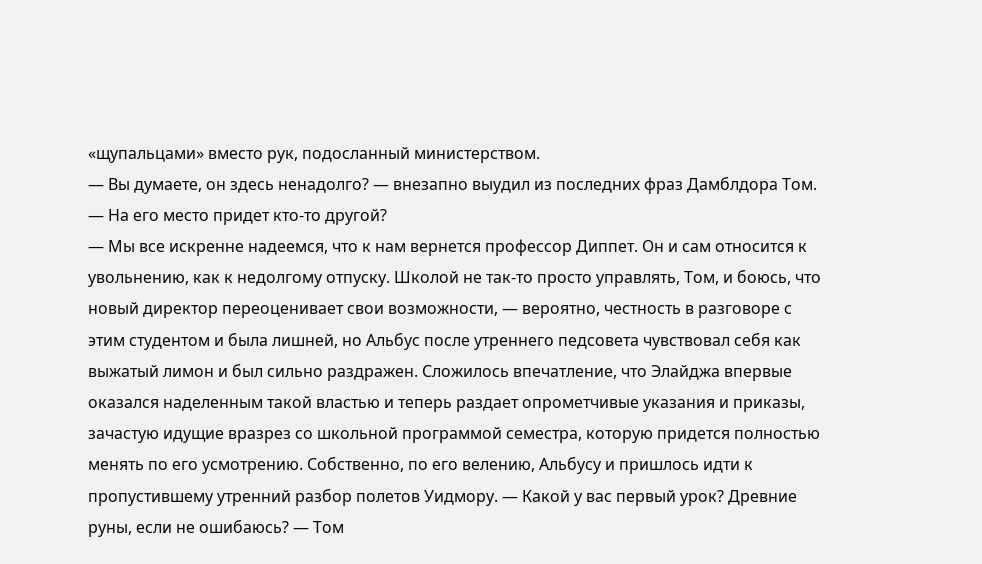«щупальцами» вместо рук, подосланный министерством.
— Вы думаете, он здесь ненадолго? — внезапно выудил из последних фраз Дамблдора Том. — На его место придет кто-то другой?
— Мы все искренне надеемся, что к нам вернется профессор Диппет. Он и сам относится к увольнению, как к недолгому отпуску. Школой не так-то просто управлять, Том, и боюсь, что новый директор переоценивает свои возможности, — вероятно, честность в разговоре с этим студентом и была лишней, но Альбус после утреннего педсовета чувствовал себя как выжатый лимон и был сильно раздражен. Сложилось впечатление, что Элайджа впервые оказался наделенным такой властью и теперь раздает опрометчивые указания и приказы, зачастую идущие вразрез со школьной программой семестра, которую придется полностью менять по его усмотрению. Собственно, по его велению, Альбусу и пришлось идти к пропустившему утренний разбор полетов Уидмору. — Какой у вас первый урок? Древние руны, если не ошибаюсь? — Том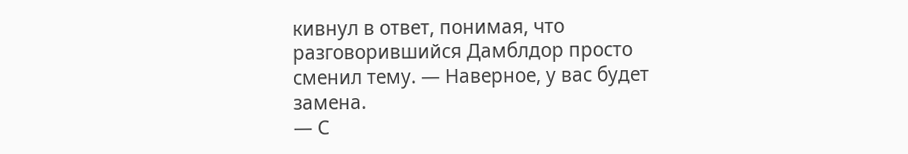кивнул в ответ, понимая, что разговорившийся Дамблдор просто сменил тему. — Наверное, у вас будет замена.
— С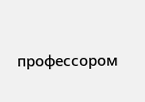профессором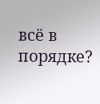всё в порядке?